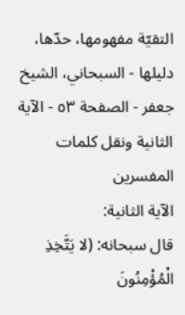التقيّة مفهومها، حدّها، دليلها - السبحاني، الشيخ جعفر - الصفحة ٥٣ - الآية الثانية ونقل كلمات المفسرين
الآية الثانية:
قال سبحانه: (لا يَتَّخِذِ الْمُؤْمِنُونَ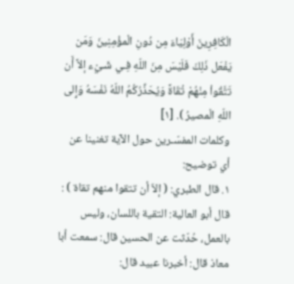الْكَافِرِينَ أَوْلِيَاءَ مِن دُونِ الْمؤْمِنِينَ وَمَن يَفْعَل ذَلِكَ فَلَيْسَ مِنَ اللّهِ فِـي شَـيْء إلاَّ أَن تَتَّقُواْ مِنْهُمْ تُقَاةً وَيُحَذِّرُكُمُ اللّهُ نَفْسَهُ وَإِلى اللّهِ الْمصيرُ ). [١]
وكلمات المفسّـرين حول الآية تغنينا عن أي توضيح:
١. قال الطبري: ( إلاّ أن تتقوا منهم تقاة ) : قال أبو العالية: التقية باللسان، وليس بالعمل، حُدّثت عن الحسين قال: سمعت أبا معاذ قال: أخبرنا عبيد قال: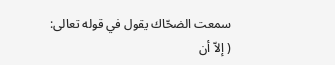سمعت الضحّاك يقول في قوله تعالى: ( إلاّ أن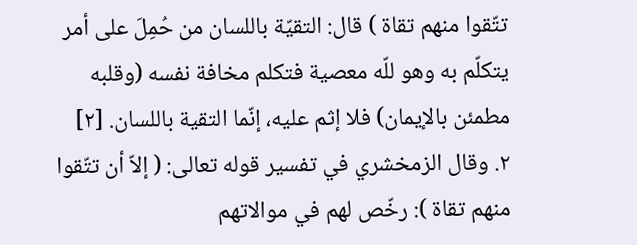تتّقوا منهم تقاة ) قال: التقيّة باللسان من حُمِلَ على أمر يتكلّم به وهو للّه معصية فتكلم مخافة نفسه (وقلبه مطمئن بالإيمان) فلا إثم عليه، إنّما التقية باللسان. [٢]
٢. وقال الزمخشري في تفسير قوله تعالى: ( إلاّ أن تتّقوا منهم تقاة ): رخّص لهم في موالاتهم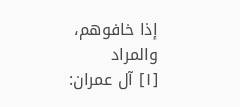إذا خافوهم، والمراد
[١] آل عمران: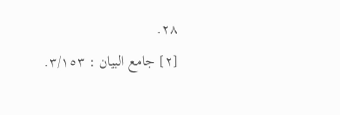٢٨.
[٢] جامع البيان : ٣/١٥٣.